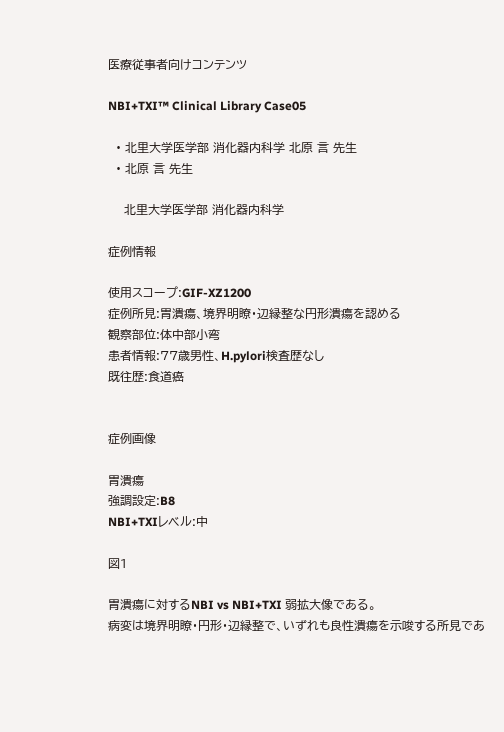医療従事者向けコンテンツ

NBI+TXI™ Clinical Library Case05

  • 北里大学医学部 消化器内科学 北原 言 先生
  • 北原 言 先生

    北里大学医学部 消化器内科学

症例情報

使用スコープ:GIF-XZ1200
症例所見:胃潰瘍、境界明瞭・辺縁整な円形潰瘍を認める
観察部位:体中部小弯
患者情報:77歳男性、H.pylori検査歴なし
既往歴:食道癌


症例画像

胃潰瘍
強調設定:B8
NBI+TXIレベル:中

図1

胃潰瘍に対するNBI vs NBI+TXI 弱拡大像である。
病変は境界明瞭・円形・辺縁整で、いずれも良性潰瘍を示唆する所見であ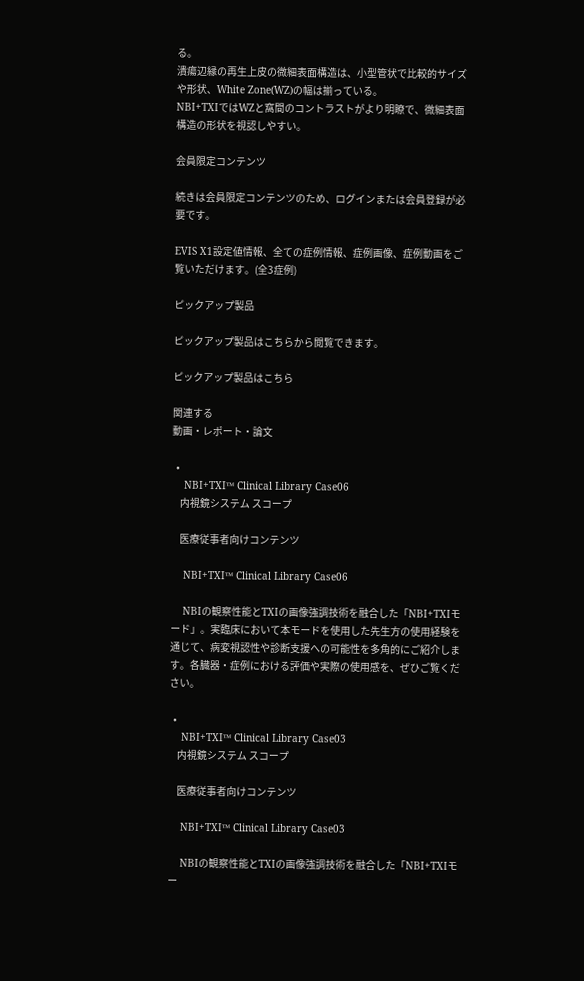る。
潰瘍辺縁の再生上皮の微細表面構造は、小型管状で比較的サイズや形状、White Zone(WZ)の幅は揃っている。
NBI+TXIではWZと窩間のコントラストがより明瞭で、微細表面構造の形状を視認しやすい。

会員限定コンテンツ

続きは会員限定コンテンツのため、ログインまたは会員登録が必要です。

EVIS X1設定値情報、全ての症例情報、症例画像、症例動画をご覧いただけます。(全3症例)

ピックアップ製品

ピックアップ製品はこちらから閲覧できます。

ピックアップ製品はこちら

関連する
動画・レポート・論文

  •
    NBI+TXI™ Clinical Library Case06
    内視鏡システム スコープ

    医療従事者向けコンテンツ

    NBI+TXI™ Clinical Library Case06

    NBIの観察性能とTXIの画像強調技術を融合した「NBI+TXIモード」。実臨床において本モードを使用した先生方の使用経験を通じて、病変視認性や診断支援への可能性を多角的にご紹介します。各臓器・症例における評価や実際の使用感を、ぜひご覧ください。

  •
    NBI+TXI™ Clinical Library Case03
    内視鏡システム スコープ

    医療従事者向けコンテンツ

    NBI+TXI™ Clinical Library Case03

    NBIの観察性能とTXIの画像強調技術を融合した「NBI+TXIモー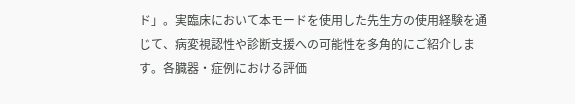ド」。実臨床において本モードを使用した先生方の使用経験を通じて、病変視認性や診断支援への可能性を多角的にご紹介します。各臓器・症例における評価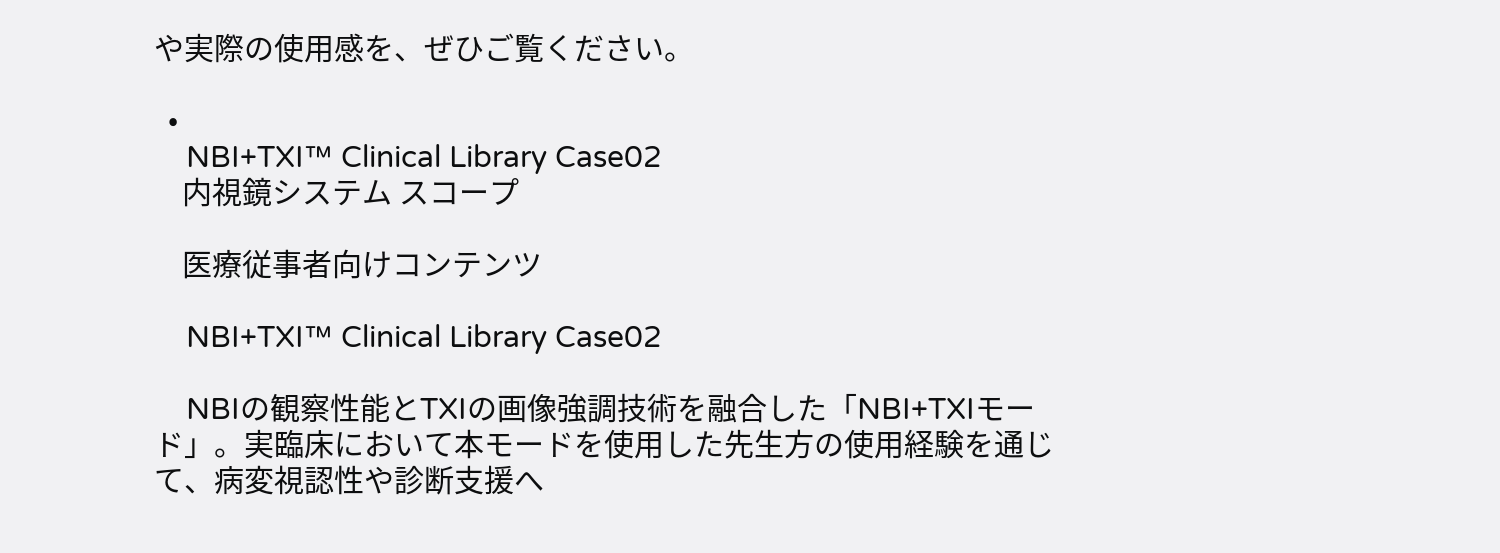や実際の使用感を、ぜひご覧ください。

  •
    NBI+TXI™ Clinical Library Case02
    内視鏡システム スコープ

    医療従事者向けコンテンツ

    NBI+TXI™ Clinical Library Case02

    NBIの観察性能とTXIの画像強調技術を融合した「NBI+TXIモード」。実臨床において本モードを使用した先生方の使用経験を通じて、病変視認性や診断支援へ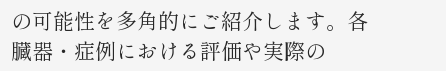の可能性を多角的にご紹介します。各臓器・症例における評価や実際の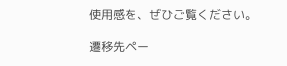使用感を、ぜひご覧ください。

遷移先ペー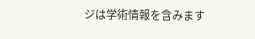ジは学術情報を含みます